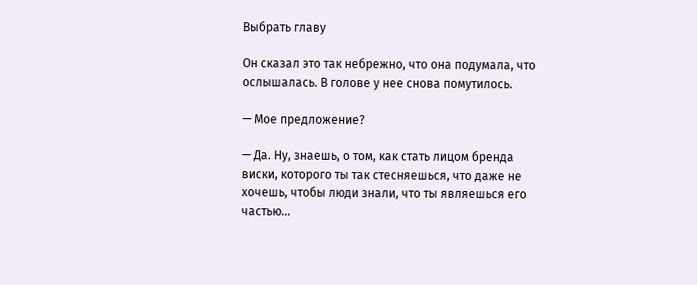Выбрать главу

Он сказал это так небрежно, что она подумала, что ослышалась. В голове у нее снова помутилось.

— Мое предложение?

— Да. Ну, знаешь, о том, как стать лицом бренда виски, которого ты так стесняешься, что даже не хочешь, чтобы люди знали, что ты являешься его частью...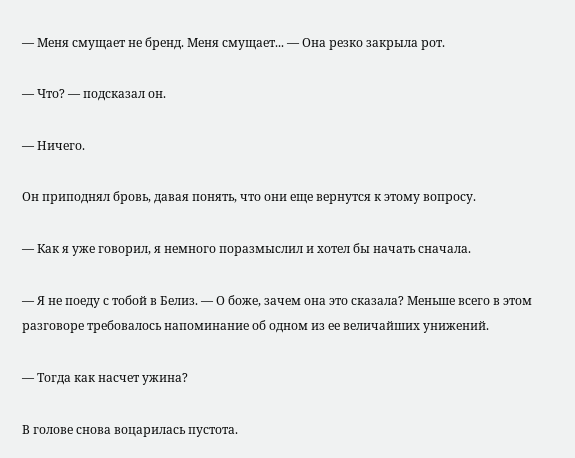— Меня смущает не бренд. Меня смущает... — Она резко закрыла рот.

— Что? — подсказал он.

— Ничего.

Он приподнял бровь, давая понять, что они еще вернутся к этому вопросу.

— Как я уже говорил, я немного поразмыслил и хотел бы начать сначала.

— Я не поеду с тобой в Белиз. — О боже, зачем она это сказала? Меньше всего в этом разговоре требовалось напоминание об одном из ее величайших унижений.

— Тогда как насчет ужина?

В голове снова воцарилась пустота.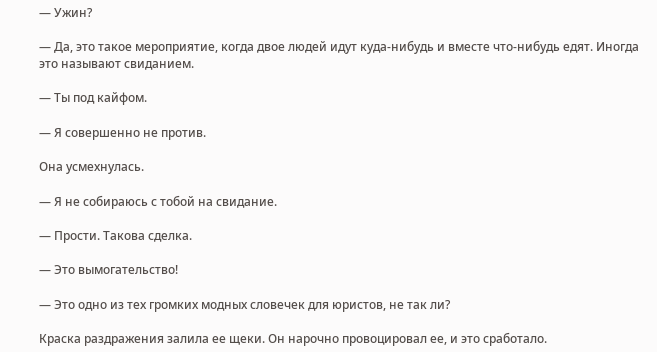— Ужин?

— Да, это такое мероприятие, когда двое людей идут куда-нибудь и вместе что-нибудь едят. Иногда это называют свиданием.

— Ты под кайфом.

— Я совершенно не против.

Она усмехнулась.

— Я не собираюсь с тобой на свидание.

— Прости. Такова сделка.

— Это вымогательство!

— Это одно из тех громких модных словечек для юристов, не так ли?

Краска раздражения залила ее щеки. Он нарочно провоцировал ее, и это сработало.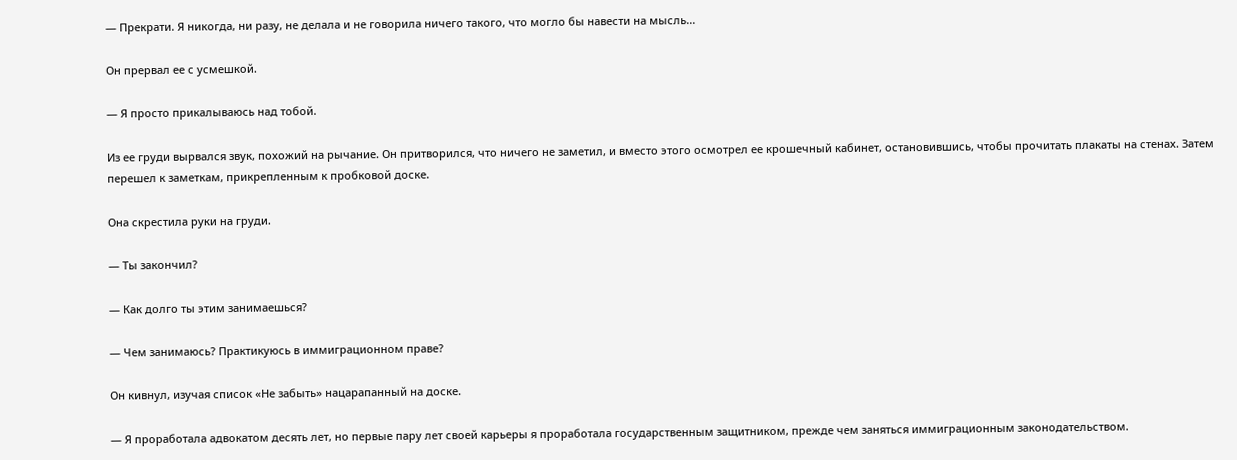— Прекрати. Я никогда, ни разу, не делала и не говорила ничего такого, что могло бы навести на мысль...

Он прервал ее с усмешкой.

— Я просто прикалываюсь над тобой.

Из ее груди вырвался звук, похожий на рычание. Он притворился, что ничего не заметил, и вместо этого осмотрел ее крошечный кабинет, остановившись, чтобы прочитать плакаты на стенах. Затем перешел к заметкам, прикрепленным к пробковой доске.

Она скрестила руки на груди.

— Ты закончил?

— Как долго ты этим занимаешься?

— Чем занимаюсь? Практикуюсь в иммиграционном праве?

Он кивнул, изучая список «Не забыть» нацарапанный на доске.

— Я проработала адвокатом десять лет, но первые пару лет своей карьеры я проработала государственным защитником, прежде чем заняться иммиграционным законодательством.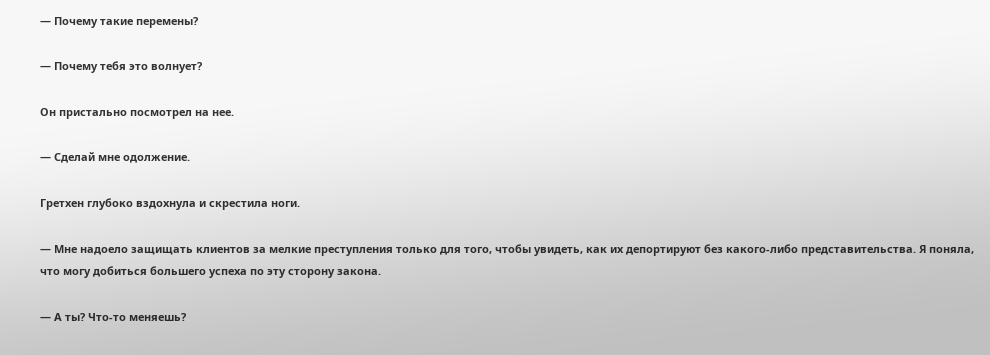— Почему такие перемены?

— Почему тебя это волнует?

Он пристально посмотрел на нее.

— Сделай мне одолжение.

Гретхен глубоко вздохнула и скрестила ноги.

— Мне надоело защищать клиентов за мелкие преступления только для того, чтобы увидеть, как их депортируют без какого-либо представительства. Я поняла, что могу добиться большего успеха по эту сторону закона.

— А ты? Что-то меняешь?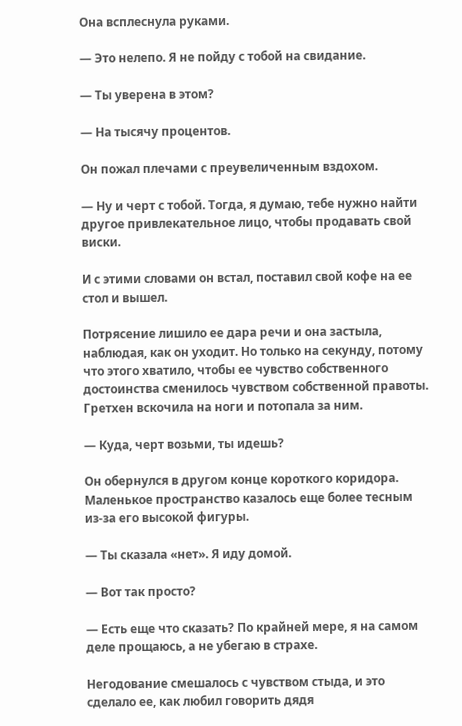Она всплеснула руками.

— Это нелепо. Я не пойду с тобой на свидание.

— Ты уверена в этом?

— На тысячу процентов.

Он пожал плечами с преувеличенным вздохом.

— Ну и черт с тобой. Тогда, я думаю, тебе нужно найти другое привлекательное лицо, чтобы продавать свой виски.

И с этими словами он встал, поставил свой кофе на ее стол и вышел.

Потрясение лишило ее дара речи и она застыла, наблюдая, как он уходит. Но только на секунду, потому что этого хватило, чтобы ее чувство собственного достоинства сменилось чувством собственной правоты. Гретхен вскочила на ноги и потопала за ним.

— Куда, черт возьми, ты идешь?

Он обернулся в другом конце короткого коридора. Маленькое пространство казалось еще более тесным из-за его высокой фигуры.

— Ты сказала «нет». Я иду домой.

— Вот так просто?

— Есть еще что сказать? По крайней мере, я на самом деле прощаюсь, а не убегаю в страхе.

Негодование смешалось с чувством стыда, и это сделало ее, как любил говорить дядя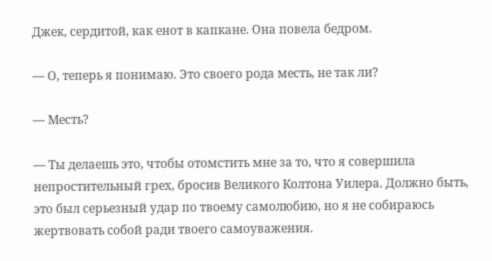Джек, сердитой, как енот в капкане. Она повела бедром.

— О, теперь я понимаю. Это своего рода месть, не так ли?

— Месть?

— Ты делаешь это, чтобы отомстить мне за то, что я совершила непростительный грех, бросив Великого Колтона Уилера. Должно быть, это был серьезный удар по твоему самолюбию, но я не собираюсь жертвовать собой ради твоего самоуважения.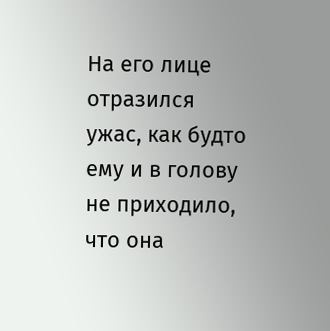На его лице отразился ужас, как будто ему и в голову не приходило, что она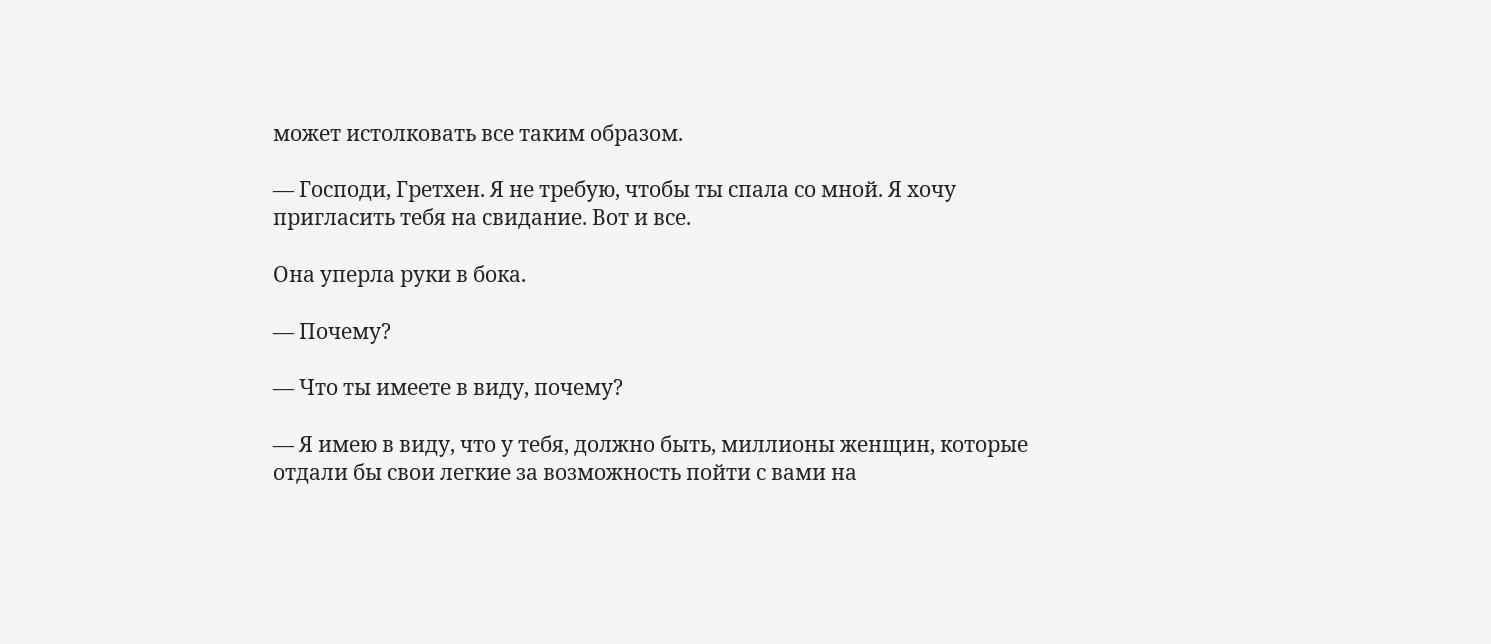может истолковать все таким образом.

— Господи, Гретхен. Я не требую, чтобы ты спала со мной. Я хочу пригласить тебя на свидание. Вот и все.

Она уперла руки в бока.

— Почему?

— Что ты имеете в виду, почему?

— Я имею в виду, что у тебя, должно быть, миллионы женщин, которые отдали бы свои легкие за возможность пойти с вами на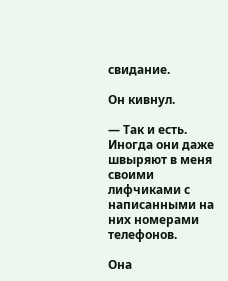свидание.

Он кивнул.

— Так и есть. Иногда они даже швыряют в меня своими лифчиками с написанными на них номерами телефонов.

Она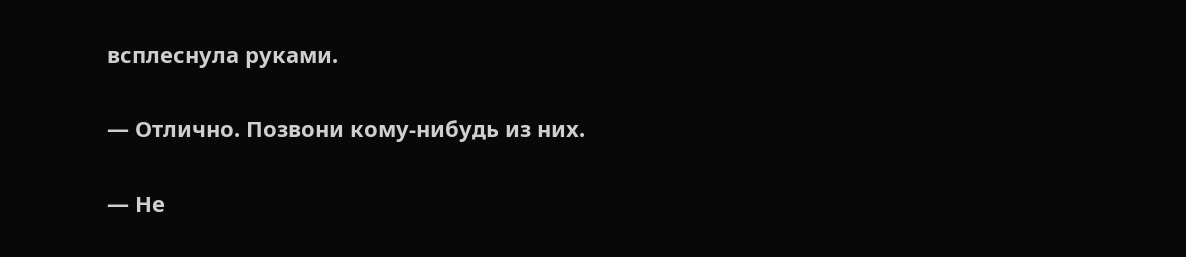всплеснула руками.

— Отлично. Позвони кому-нибудь из них.

— Не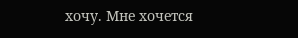хочу. Мне хочется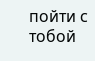пойти с тобой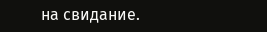на свидание.